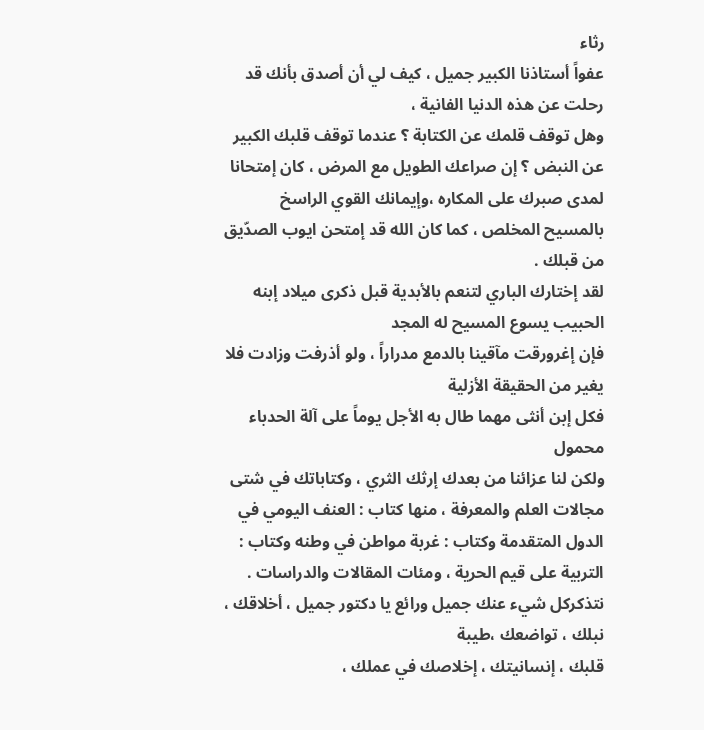رثاء
عفواً أستاذنا الكبير جميل ، كيف لي أن أصدق بأنك قد رحلت عن هذه الدنيا الفانية ،
وهل توقف قلمك عن الكتابة ؟ عندما توقف قلبك الكبير عن النبض ؟ إن صراعك الطويل مع المرض ، كان إمتحانا لمدى صبرك على المكاره ،وإيمانك القوي الراسخ
بالمسيح المخلص ، كما كان الله قد إمتحن ايوب الصدّيق من قبلك .
لقد إختارك الباري لتنعم بالأبدية قبل ذكرى ميلاد إبنه الحبيب يسوع المسيح له المجد
فإن إغرورقت مآقينا بالدمع مدراراً ، ولو أذرفت وزادت فلا يغير من الحقيقة الأزلية
فكل إبن أنثى مهما طال به الأجل يوماً على آلة الحدباء محمول
ولكن لنا عزائنا من بعدك إرثك الثري ، وكتاباتك في شتى مجالات العلم والمعرفة ، منها كتاب : العنف اليومي في الدول المتقدمة وكتاب : غربة مواطن في وطنه وكتاب :
التربية على قيم الحرية ، ومئات المقالات والدراسات .
نتذكركل شيء عنك جميل ورائع يا دكتور جميل ، أخلاقك ، نبلك ، تواضعك ،طيبة
قلبك ، إنسانيتك ، إخلاصك في عملك ،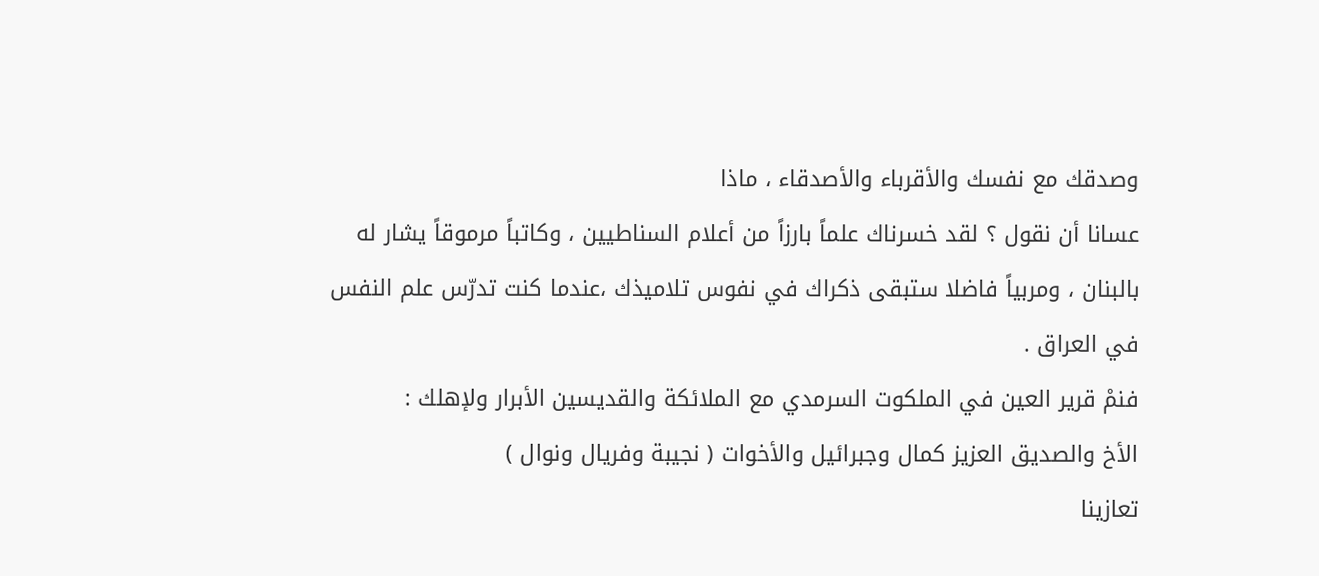وصدقك مع نفسك والأقرباء والأصدقاء ، ماذا
عسانا أن نقول ؟ لقد خسرناك علماً بارزاً من أعلام السناطيين ، وكاتباً مرموقاً يشار له
بالبنان ، ومربياً فاضلا ستبقى ذكراك في نفوس تلاميذك ،عندما كنت تدرّس علم النفس
في العراق .
فنمْ قرير العين في الملكوت السرمدي مع الملائكة والقديسين الأبرار ولإهلك :
الأخ والصديق العزيز كمال وجبرائيل والأخوات ( نجيبة وفريال ونوال )
تعازينا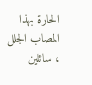الحارة بهذا المصاب الجلل ، سائلين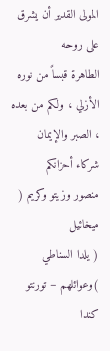المولى القدير أن يشرق على روحه
الطاهرة قبساً من نوره الأزلي ، ولكم من بعده ، الصبر والإيمان
شركاء أحزانكم
منصور وزيتو وكريم ( ميخائيل
( يلدا السناطي )وعوائلهم – تورنتو
كندا